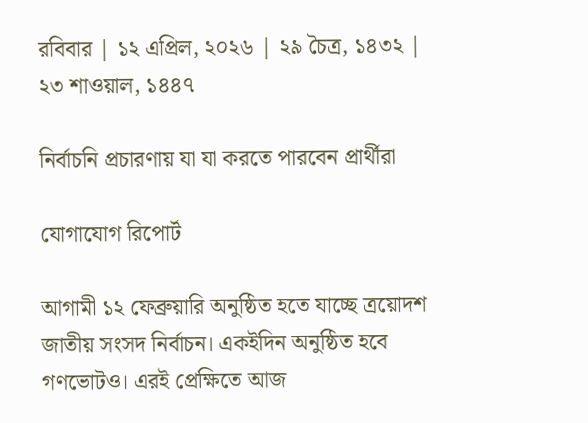রবিবার | ১২ এপ্রিল, ২০২৬ | ২৯ চৈত্র, ১৪৩২ | ২৩ শাওয়াল, ১৪৪৭

নির্বাচনি প্রচারণায় যা যা করতে পারবেন প্রার্থীরা

যোগাযোগ রিপোর্ট

আগামী ১২ ফেব্রুয়ারি অনুষ্ঠিত হতে যাচ্ছে ত্রয়োদশ জাতীয় সংসদ নির্বাচন। একইদিন অনুষ্ঠিত হবে গণভোটও। এরই প্রেক্ষিতে আজ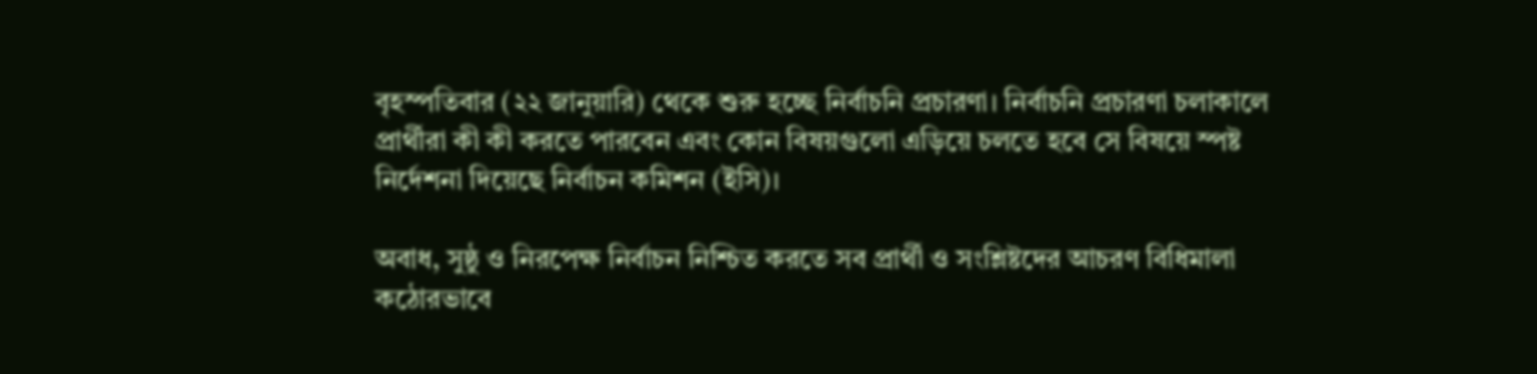বৃহস্পতিবার (২২ জানুয়ারি) থেকে শুরু হচ্ছে নির্বাচনি প্রচারণা। নির্বাচনি প্রচারণা চলাকালে প্রার্থীরা কী কী করতে পারবেন এবং কোন বিষয়গুলো এড়িয়ে চলতে হবে সে বিষয়ে স্পষ্ট নির্দেশনা দিয়েছে নির্বাচন কমিশন (ইসি)।

অবাধ, সুষ্ঠু ও নিরপেক্ষ নির্বাচন নিশ্চিত করতে সব প্রার্থী ও সংশ্লিষ্টদের আচরণ বিধিমালা কঠোরভাবে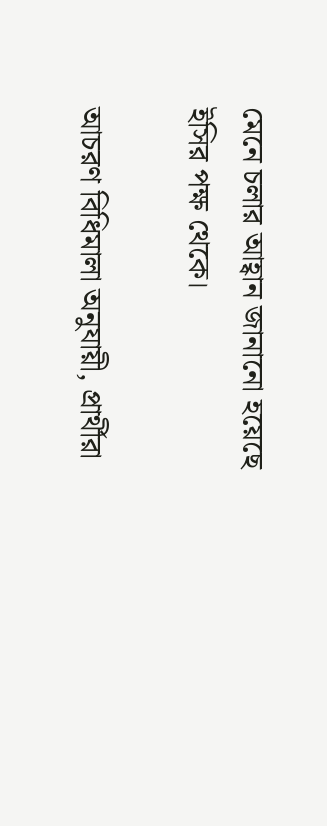মেনে চলার আহ্বান জানানো হয়েছে ইসির পক্ষ থেকে।

আচরণ বিধিমালা অনুযায়ী, প্রার্থীরা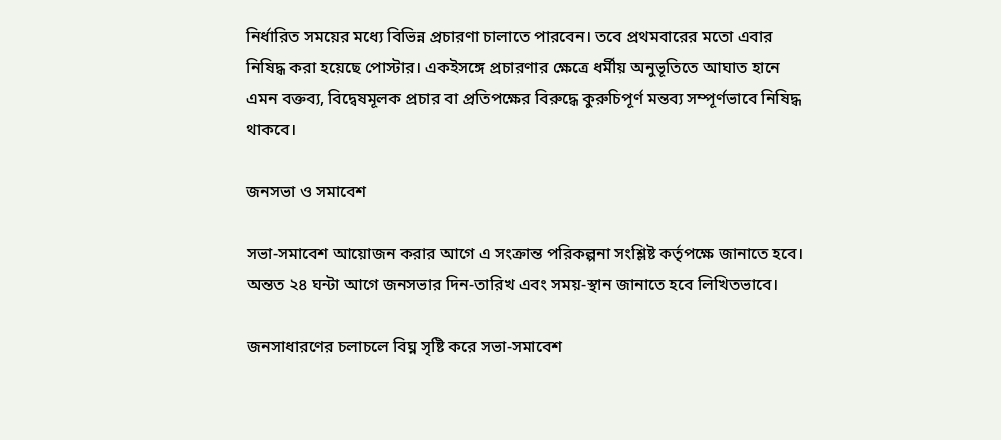নির্ধারিত সময়ের মধ্যে বিভিন্ন প্রচারণা চালাতে পারবেন। তবে প্রথমবারের মতো এবার নিষিদ্ধ করা হয়েছে পোস্টার। একইসঙ্গে প্রচারণার ক্ষেত্রে ধর্মীয় অনুভূতিতে আঘাত হানে এমন বক্তব্য, বিদ্বেষমূলক প্রচার বা প্রতিপক্ষের বিরুদ্ধে কুরুচিপূর্ণ মন্তব্য সম্পূর্ণভাবে নিষিদ্ধ থাকবে।

জনসভা ও সমাবেশ

সভা-সমাবেশ আয়োজন করার আগে এ সংক্রান্ত পরিকল্পনা সংশ্লিষ্ট কর্তৃপক্ষে জানাতে হবে। অন্তত ২৪ ঘন্টা আগে জনসভার দিন-তারিখ এবং সময়-স্থান জানাতে হবে লিখিতভাবে।

জনসাধারণের চলাচলে বিঘ্ন সৃষ্টি করে সভা-সমাবেশ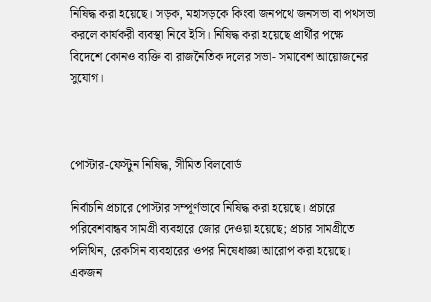নিষিদ্ধ করা হয়েছে। সড়ক, মহাসড়কে কিংবা জনপথে জনসভা বা পথসভা করলে কার্যকরী ব্যবস্থা নিবে ইসি। নিষিদ্ধ করা হয়েছে প্রার্থীর পক্ষে বিদেশে কোনও ব্যক্তি বা রাজনৈতিক দলের সভা- সমাবেশ আয়োজনের সুযোগ।



পোস্টার-ফেস্টুন নিষিদ্ধ, সীমিত বিলবোর্ড

নির্বাচনি প্রচারে পোস্টার সম্পূর্ণভাবে নিষিদ্ধ করা হয়েছে। প্রচারে পরিবেশবান্ধব সামগ্রী ব্যবহারে জোর দেওয়া হয়েছে; প্রচার সামগ্রীতে পলিথিন, রেকসিন ব্যবহারের ওপর নিষেধাজ্ঞা আরোপ করা হয়েছে। একজন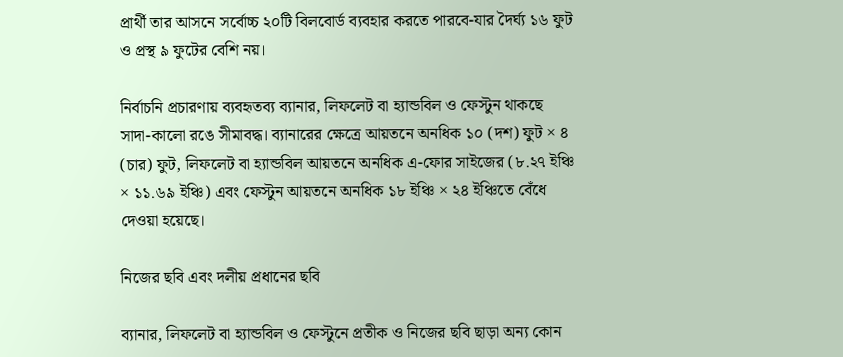প্রার্থী তার আসনে সর্বোচ্চ ২০টি বিলবোর্ড ব্যবহার করতে পারবে-যার দৈর্ঘ্য ১৬ ফুট ও প্রস্থ ৯ ফুটের বেশি নয়।

নির্বাচনি প্রচারণায় ব্যবহৃতব্য ব্যানার, লিফলেট বা হ্যান্ডবিল ও ফেস্টুন থাকছে সাদা-কালো রঙে সীমাবদ্ধ। ব্যানারের ক্ষেত্রে আয়তনে অনধিক ১০ (দশ) ফুট × ৪ (চার) ফুট, লিফলেট বা হ্যান্ডবিল আয়তনে অনধিক এ-ফোর সাইজের (৮.২৭ ইঞ্চি × ১১.৬৯ ইঞ্চি) এবং ফেস্টুন আয়তনে অনধিক ১৮ ইঞ্চি × ২৪ ইঞ্চিতে বেঁধে দেওয়া হয়েছে।

নিজের ছবি এবং দলীয় প্রধানের ছবি

ব্যানার, লিফলেট বা হ্যান্ডবিল ও ফেস্টুনে প্রতীক ও নিজের ছবি ছাড়া অন্য কোন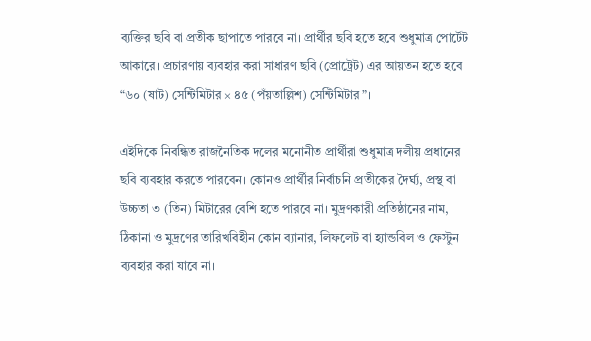ব্যক্তির ছবি বা প্রতীক ছাপাতে পারবে না। প্রার্থীর ছবি হতে হবে শুধুমাত্র পোর্টেট আকারে। প্রচারণায় ব্যবহার করা সাধারণ ছবি (প্রোট্রেট) এর আয়তন হতে হবে “৬০ (ষাট) সেন্টিমিটার × ৪৫ (পঁয়তাল্লিশ) সেন্টিমিটার”।

এইদিকে নিবন্ধিত রাজনৈতিক দলের মনোনীত প্রার্থীরা শুধুমাত্র দলীয় প্রধানের ছবি ব্যবহার করতে পারবেন। কোনও প্রার্থীর নির্বাচনি প্রতীকের দৈর্ঘ্য, প্রস্থ বা উচ্চতা ৩ (তিন) মিটারের বেশি হতে পারবে না। মুদ্রণকারী প্রতিষ্ঠানের নাম, ঠিকানা ও মুদ্রণের তারিখবিহীন কোন ব্যানার, লিফলেট বা হ্যান্ডবিল ও ফেস্টুন ব্যবহার করা যাবে না।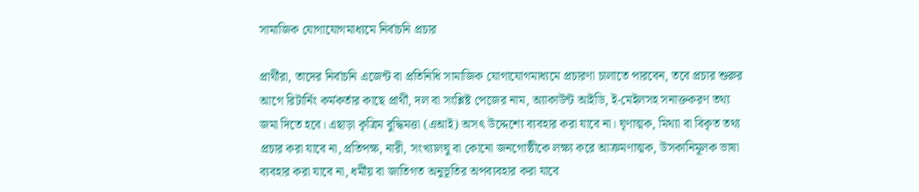সামাজিক যোগাযোগমাধ্যমে নির্বাচনি প্রচার

প্রার্থীরা, তাদের নির্বাচনি এজেন্ট বা প্রতিনিধি সামাজিক যোগাযোগমাধ্যমে প্রচারণা চালাতে পারবেন, তবে প্রচার শুরুর আগে রিটার্নিং কর্মকর্তার কাছে প্রার্থী, দল বা সংশ্লিষ্ট পেজের নাম, অ্যাকাউন্ট আইডি, ই-মেইলসহ সনাক্তকরণ তথ্য জমা দিতে হবে। এছাড়া কৃত্রিম বুদ্ধিমত্তা (এআই) অসৎ উদ্দেশ্যে ব্যবহার করা যাবে না। ঘৃণাত্মক, মিথ্যা বা বিকৃত তথ্য প্রচার করা যাবে না, প্রতিপক্ষ, নারী, সংখ্যালঘু বা কোনো জনগোষ্ঠীকে লক্ষ্য করে আক্রমণাত্মক, উসকানিমূলক ভাষা ব্যবহার করা যাবে না, ধর্মীয় বা জাতিগত অনুভূতির অপব্যবহার করা যাবে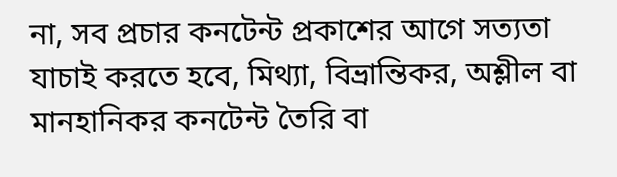না, সব প্রচার কনটেন্ট প্রকাশের আগে সত্যতা যাচাই করতে হবে, মিথ্যা, বিভ্রান্তিকর, অশ্লীল বা মানহানিকর কনটেন্ট তৈরি বা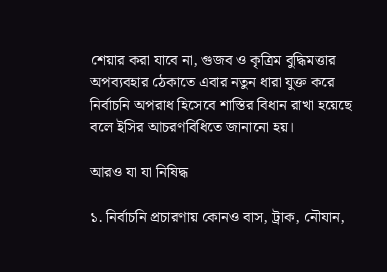শেয়ার করা যাবে না, গুজব ও কৃত্রিম বুদ্ধিমত্তার অপব্যবহার ঠেকাতে এবার নতুন ধারা যুক্ত করে নির্বাচনি অপরাধ হিসেবে শাস্তির বিধান রাখা হয়েছে বলে ইসির আচরণবিধিতে জানানো হয়।

আরও যা যা নিষিদ্ধ

১. নির্বাচনি প্রচারণায় কোনও বাস, ট্রাক, নৌযান,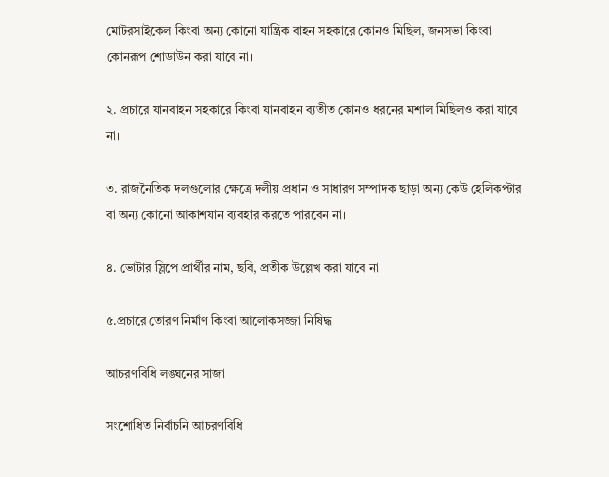মোটরসাইকেল কিংবা অন্য কোনো যান্ত্রিক বাহন সহকারে কোনও মিছিল, জনসভা কিংবা কোনরূপ শোডাউন করা যাবে না।

২. প্রচারে যানবাহন সহকারে কিংবা যানবাহন ব্যতীত কোনও ধরনের মশাল মিছিলও করা যাবে না।

৩. রাজনৈতিক দলগুলোর ক্ষেত্রে দলীয় প্রধান ও সাধারণ সম্পাদক ছাড়া অন্য কেউ হেলিকপ্টার বা অন্য কোনো আকাশযান ব্যবহার করতে পারবেন না।

৪. ভোটার স্লিপে প্রার্থীর নাম, ছবি, প্রতীক উল্লেখ করা যাবে না

৫.প্রচারে তোরণ নির্মাণ কিংবা আলোকসজ্জা নিষিদ্ধ

আচরণবিধি লঙ্ঘনের সাজা

সংশোধিত নির্বাচনি আচরণবিধি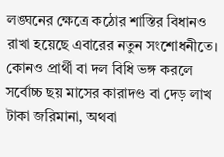লঙ্ঘনের ক্ষেত্রে কঠোর শাস্তির বিধানও রাখা হয়েছে এবারের নতুন সংশোধনীতে। কোনও প্রার্থী বা দল বিধি ভঙ্গ করলে সর্বোচ্চ ছয় মাসের কারাদণ্ড বা দেড় লাখ টাকা জরিমানা, অথবা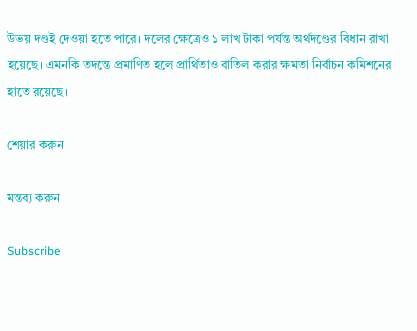উভয় দণ্ডই দেওয়া হতে পারে। দলের ক্ষেত্রেও ১ লাখ টাকা পর্যন্ত অর্থদণ্ডের বিধান রাখা হয়েছে। এমনকি তদন্তে প্রমাণিত হলে প্রার্থিতাও বাতিল করার ক্ষমতা নির্বাচন কমিশনের হাতে রয়েছে।

শেয়ার করুন

মন্তব্য করুন

Subscribe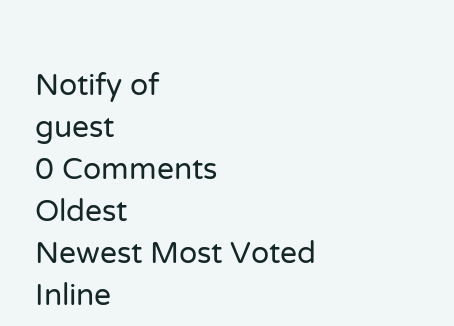Notify of
guest
0 Comments
Oldest
Newest Most Voted
Inline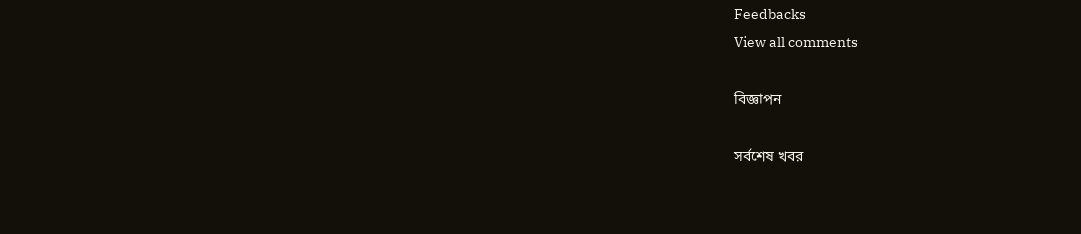Feedbacks
View all comments

বিজ্ঞাপন

সর্বশেষ খবর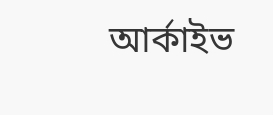আর্কাইভ